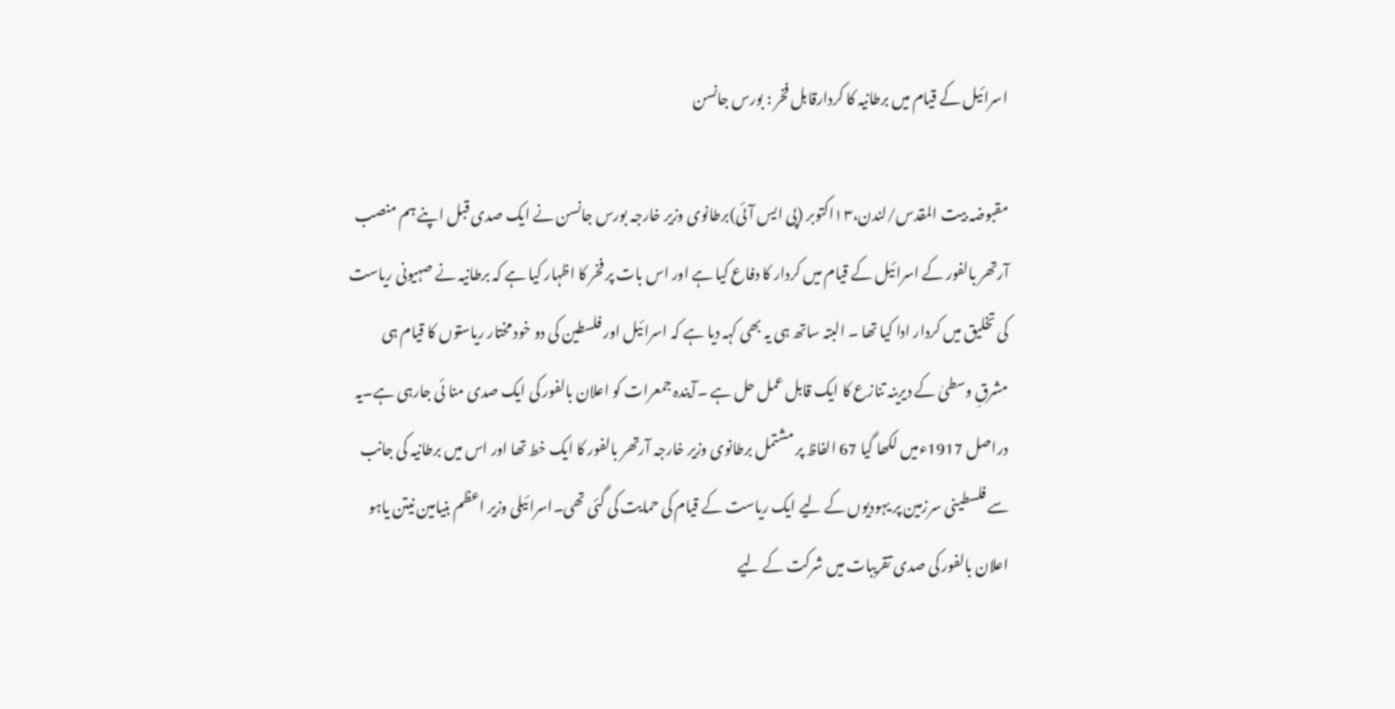اسرائیل کے قیام میں برطانیہ کا کردارقابل فخر : بورس جانسن

مقبوضہ بیت المقدس/لندن،۱۳اکتوبر (پی ایس آئی)برطانوی وزیر خارجہ بورس جانسن نے ایک صدی قبل اپنے ہم منصب آرتھر بالفور کے اسرائیل کے قیام میں کردار کا دفاع کیا ہے اور اس بات پر فخر کا اظہار کیا ہے کہ برطانیہ نے صہیونی ریاست کی تخلیق میں کردار ادا کیا تھا ۔ البتہ ساتھ ہی یہ بھی کہہ دیا ہے کہ اسرائیل اور فلسطین کی دو خود مختار ریاستوں کا قیام ہی مشرقِ وسطیٰ کے دیرینہ تنازع کا ایک قابل عمل حل ہے ۔آیندہ جمعرات کو اعلان بالفور کی ایک صدی منا ئی جارہی ہے۔یہ دراصل 1917ءمیں لکھا گیا 67 الفاظ پر مشتمل برطانوی وزیر خارجہ آرتھر بالفور کا ایک خط تھا اور اس میں برطانیہ کی جانب سے فلسطینی سرزمین پر یہودیوں کے لیے ایک ریاست کے قیام کی حمایت کی گئی تھی۔اسرائیلی وزیر اعظم بنیامین نیتن یاہو اعلان بالفور کی صدی تقریبات میں شرکت کے لیے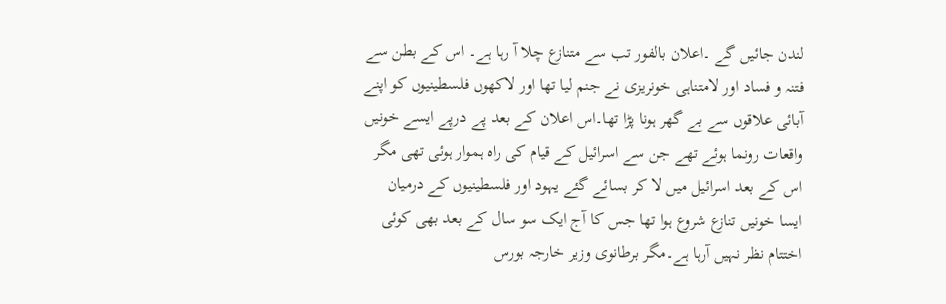لندن جائیں گے ۔اعلان بالفور تب سے متنازع چلا آ رہا ہے۔ اس کے بطن سے فتنہ و فساد اور لامتناہی خونریزی نے جنم لیا تھا اور لاکھوں فلسطینیوں کو اپنے آبائی علاقوں سے بے گھر ہونا پڑا تھا۔اس اعلان کے بعد پے درپے ایسے خونیں واقعات رونما ہوئے تھے جن سے اسرائیل کے قیام کی راہ ہموار ہوئی تھی مگر اس کے بعد اسرائیل میں لا کر بسائے گئے یہود اور فلسطینیوں کے درمیان ایسا خونیں تنازع شروع ہوا تھا جس کا آج ایک سو سال کے بعد بھی کوئی اختتام نظر نہیں آرہا ہے۔مگر برطانوی وزیر خارجہ بورس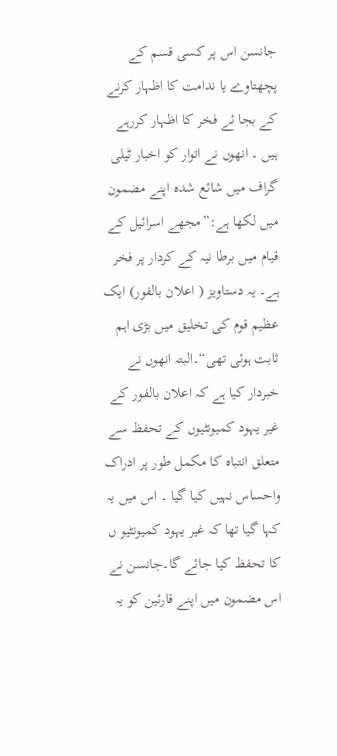جانسن اس پر کسی قسم کے پچھتاوے یا ندامت کا اظہار کرنے کے بجا ئے فخر کا اظہار کررہے ہیں ۔ انھوں نے اتوار کو اخبار ٹیلی گراف میں شائع شدہ اپنے مضمون میں لکھا ہے:”مجھے اسرائیل کے قیام میں برطا نیہ کے کردار پر فخر ہے۔ یہ دستاویز ( اعلان بالفور) ایک عظیم قوم کی تخلیق میں بڑی اہم ثابت ہوئی تھی“۔البتہ انھوں نے خبردار کیا ہے کہ اعلان بالفور کے غیر یہود کمیونٹیوں کے تحفظ سے متعلق انتباہ کا مکمل طور پر ادراک واحساس نہیں کیا گیا ۔ اس میں یہ کہا گیا تھا کہ غیر یہود کمیونٹیو ں کا تحفظ کیا جائے گا۔جانسن نے اس مضمون میں اپنے قارئین کو یہ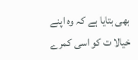بھی بتایا ہے کہ وہ اپنے خیالا ت کو اسی کمرے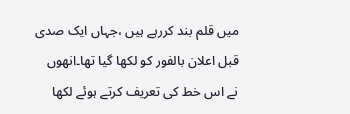میں قلم بند کررہے ہیں ،جہاں ایک صدی قبل اعلان بالفور کو لکھا گیا تھا۔انھوں نے اس خط کی تعریف کرتے ہوئے لکھا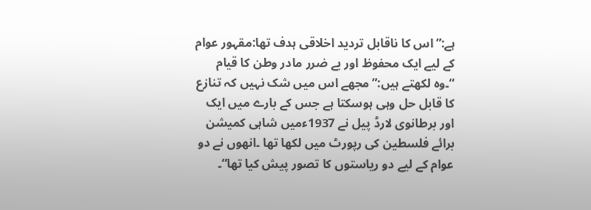ہے:” اس کا ناقابل تردید اخلاقی ہدف تھا:مقہور عوام کے لیے ایک محفوظ اور بے ضرر مادر وطن کا قیام “۔وہ لکھتے ہیں:”مجھے اس میں شک نہیں کہ تنازع کا قابل حل وہی ہوسکتا ہے جس کے بارے میں ایک اور برطانوی لارڈ پیل نے 1937ءمیں شاہی کمیشن برائے فلسطین کی رپورٹ میں لکھا تھا ۔انھوں نے دو عوام کے لیے دو ریاستوں کا تصور پیش کیا تھا“۔